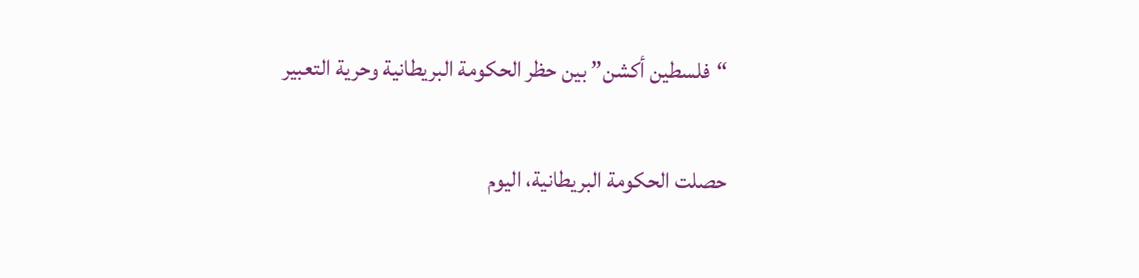“فلسطين أكشن” بين حظر الحكومة البريطانية وحرية التعبير

حصلت الحكومة البريطانية، اليوم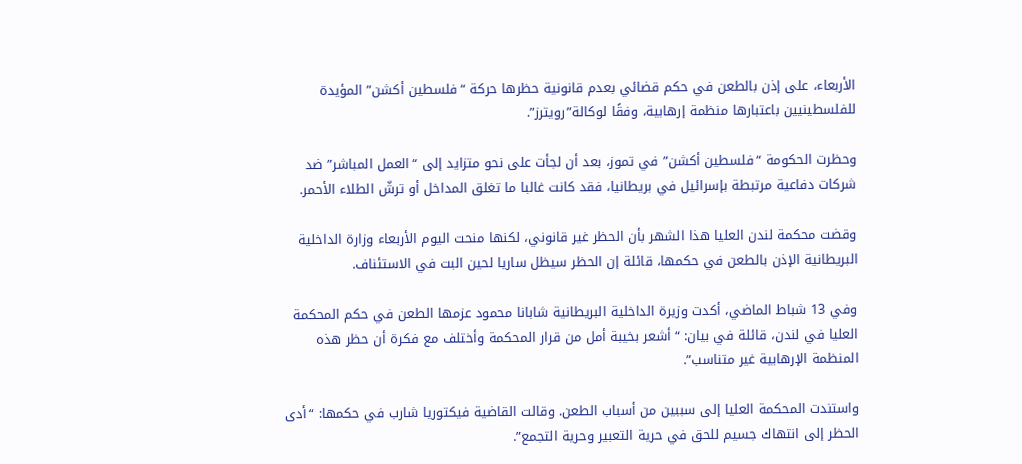الأربعاء، على إذن بالطعن في حكم قضائي بعدم قانونية حظرها حركة “فلسطين أكشن” المؤيدة للفلسطينيين باعتبارها منظمة إرهابية، وفقًا لوكالة”رويترز”.

وحظرت الحكومة “فلسطين أكشن” في تموز، بعد أن لجأت على نحو متزايد إلى “العمل المباشر” ضد شركات دفاعية مرتبطة بإسرائيل في بريطانيا، فقد كانت غالبا ما تغلق المداخل أو ترشّ الطلاء الأحمر.

وقضت محكمة لندن العليا هذا الشهر بأن الحظر غير قانوني، لكنها منحت اليوم الأربعاء وزارة الداخلية البريطانية الإذن بالطعن في حكمها، قائلة إن الحظر سيظل ساريا لحين البت في الاستئناف.

وفي 13 شباط الماضي، أكدت وزيرة الداخلية البريطانية شابانا محمود عزمها الطعن في حكم المحكمة العليا في لندن، قائلة في بيان: “أشعر بخيبة أمل من قرار المحكمة وأختلف مع فكرة أن حظر هذه المنظمة الإرهابية غير متناسب”.

واستندت المحكمة العليا إلى سببين من أسباب الطعن. وقالت القاضية فيكتوريا شارب في حكمها: “أدى الحظر إلى انتهاك جسيم للحق في حرية التعبير وحرية التجمع”.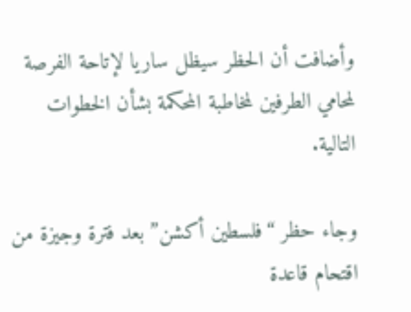وأضافت أن الحظر سيظل ساريا لإتاحة الفرصة لمحامي الطرفين لمخاطبة المحكمة بشأن الخطوات التالية.

وجاء حظر “فلسطين أكشن” بعد فترة وجيزة من اقتحام قاعدة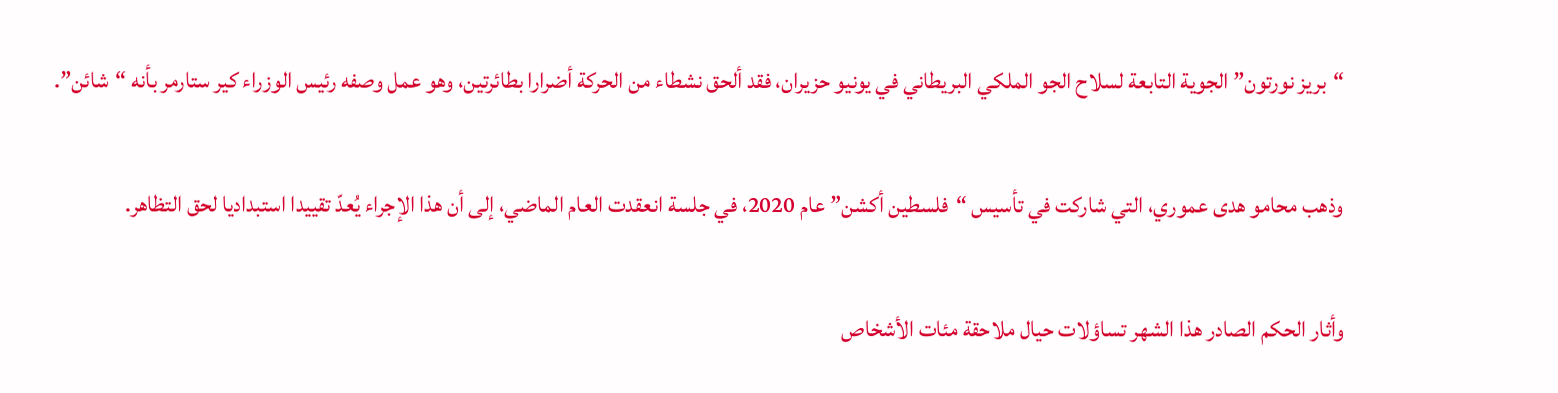“بريز نورتون” الجوية التابعة لسلاح الجو الملكي البريطاني في يونيو حزيران، فقد ألحق نشطاء من الحركة أضرارا بطائرتين، وهو عمل وصفه رئيس الوزراء كير ستارمر بأنه “شائن”.

وذهب محامو هدى عموري، التي شاركت في تأسيس “فلسطين أكشن” عام 2020، في جلسة انعقدت العام الماضي، إلى أن هذا الإجراء يُعدّ تقييدا استبداديا لحق التظاهر.

وأثار الحكم الصادر هذا الشهر تساؤلات حيال ملاحقة مئات الأشخاص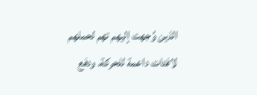الذين وُجهت إليهم تهم لحملهم لافتات داعمة للحركة، ودفع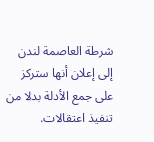شرطة العاصمة لندن إلى إعلان أنها ستركز على جمع الأدلة بدلا من تنفيذ اعتقالات.